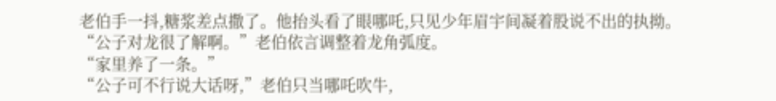老伯手一抖,糖浆差点撒了。他抬头看了眼哪吒,只见少年眉宇间凝着股说不出的执拗。
“公子对龙很了解啊。”老伯依言调整着龙角弧度。
“家里养了一条。”
“公子可不行说大话呀,”老伯只当哪吒吹牛,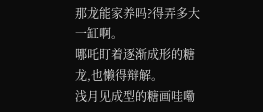那龙能家养吗?得弄多大一缸啊。
哪吒盯着逐渐成形的糖龙,也懒得辩解。
浅月见成型的糖画哇嘞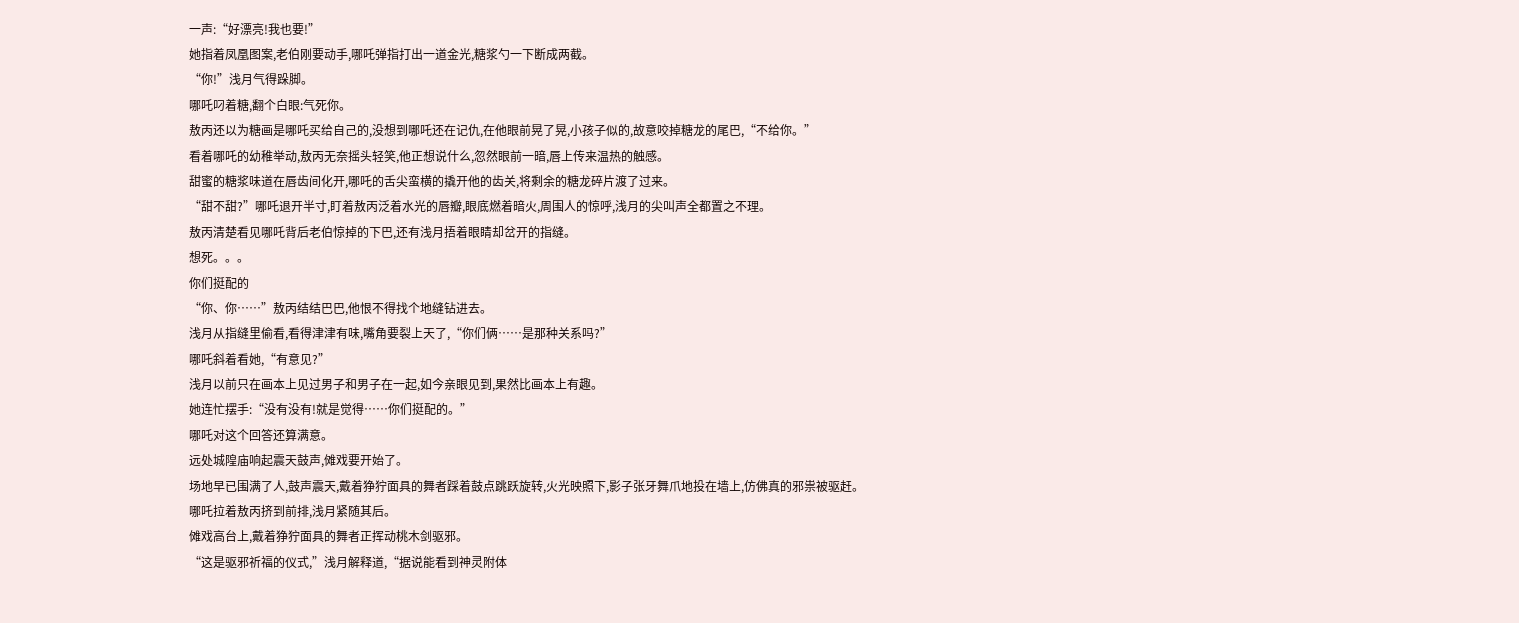一声:“好漂亮!我也要!”
她指着凤凰图案,老伯刚要动手,哪吒弹指打出一道金光,糖浆勺一下断成两截。
“你!”浅月气得跺脚。
哪吒叼着糖,翻个白眼:气死你。
敖丙还以为糖画是哪吒买给自己的,没想到哪吒还在记仇,在他眼前晃了晃,小孩子似的,故意咬掉糖龙的尾巴,“不给你。”
看着哪吒的幼稚举动,敖丙无奈摇头轻笑,他正想说什么,忽然眼前一暗,唇上传来温热的触感。
甜蜜的糖浆味道在唇齿间化开,哪吒的舌尖蛮横的撬开他的齿关,将剩余的糖龙碎片渡了过来。
“甜不甜?”哪吒退开半寸,盯着敖丙泛着水光的唇瓣,眼底燃着暗火,周围人的惊呼,浅月的尖叫声全都置之不理。
敖丙清楚看见哪吒背后老伯惊掉的下巴,还有浅月捂着眼睛却岔开的指缝。
想死。。。
你们挺配的
“你、你……”敖丙结结巴巴,他恨不得找个地缝钻进去。
浅月从指缝里偷看,看得津津有味,嘴角要裂上天了,“你们俩……是那种关系吗?”
哪吒斜着看她,“有意见?”
浅月以前只在画本上见过男子和男子在一起,如今亲眼见到,果然比画本上有趣。
她连忙摆手:“没有没有!就是觉得……你们挺配的。”
哪吒对这个回答还算满意。
远处城隍庙响起震天鼓声,傩戏要开始了。
场地早已围满了人,鼓声震天,戴着狰狞面具的舞者踩着鼓点跳跃旋转,火光映照下,影子张牙舞爪地投在墙上,仿佛真的邪祟被驱赶。
哪吒拉着敖丙挤到前排,浅月紧随其后。
傩戏高台上,戴着狰狞面具的舞者正挥动桃木剑驱邪。
“这是驱邪祈福的仪式,”浅月解释道,“据说能看到神灵附体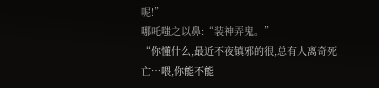呢!”
哪吒嗤之以鼻:“装神弄鬼。”
“你懂什么,最近不夜镇邪的很,总有人离奇死亡…喂,你能不能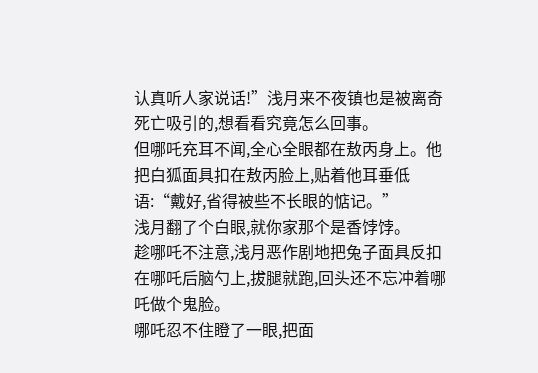认真听人家说话!”浅月来不夜镇也是被离奇死亡吸引的,想看看究竟怎么回事。
但哪吒充耳不闻,全心全眼都在敖丙身上。他把白狐面具扣在敖丙脸上,贴着他耳垂低语:“戴好,省得被些不长眼的惦记。”
浅月翻了个白眼,就你家那个是香饽饽。
趁哪吒不注意,浅月恶作剧地把兔子面具反扣在哪吒后脑勺上,拔腿就跑,回头还不忘冲着哪吒做个鬼脸。
哪吒忍不住瞪了一眼,把面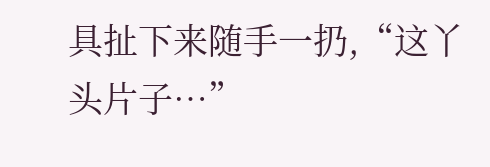具扯下来随手一扔,“这丫头片子…”